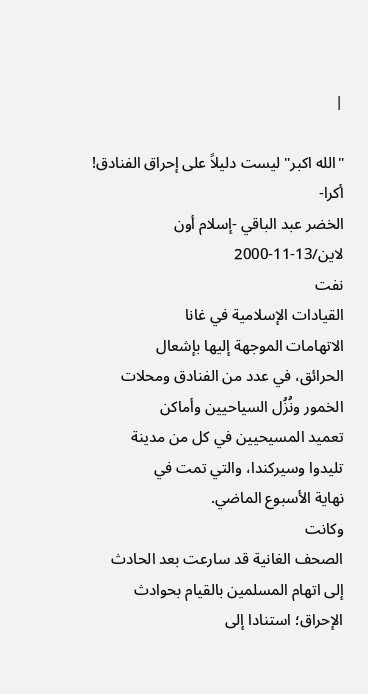|

"الله اكبر" ليست دليلاً على إحراق الفنادق!
أكرا-
الخضر عبد الباقي -إسلام أون لاين/13-11-2000
نفت
القيادات الإسلامية في غانا
الاتهامات الموجهة إليها بإشعال
الحرائق، في عدد من الفنادق ومحلات
الخمور ونُزُل السياحيين وأماكن
تعميد المسيحيين في كل من مدينة
تليدوا وسيركندا، والتي تمت في
نهاية الأسبوع الماضي.
وكانت
الصحف الغانية قد سارعت بعد الحادث
إلى اتهام المسلمين بالقيام بحوادث
الإحراق؛ استنادا إلى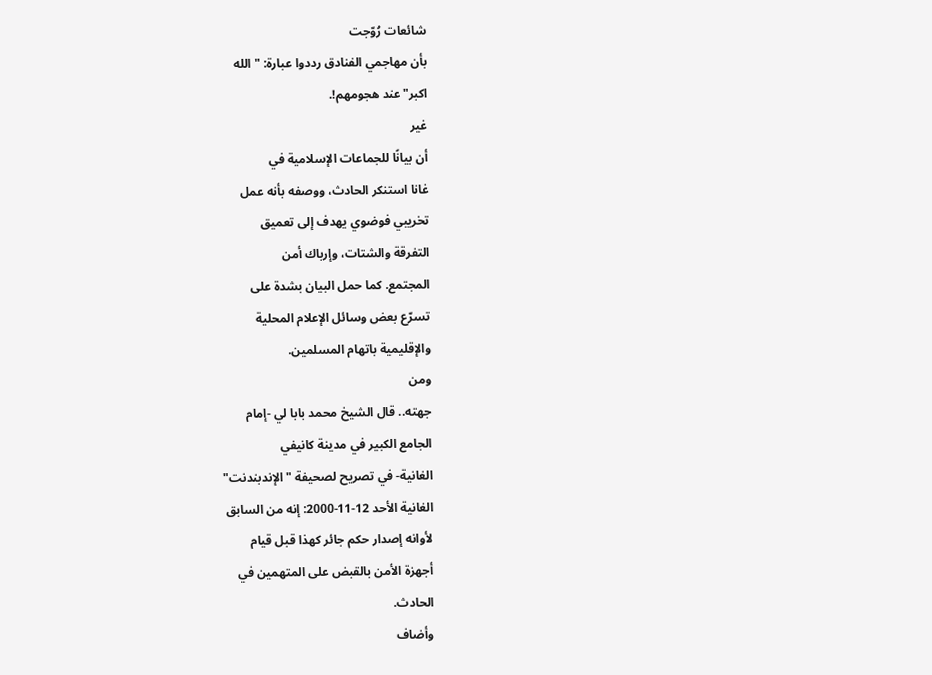شائعات رُوّجت
بأن مهاجمي الفنادق رددوا عبارة: "الله
اكبر"عند هجومهم!.
غير
أن بيانًا للجماعات الإسلامية في
غانا استنكر الحادث، ووصفه بأنه عمل
تخريبي فوضوي يهدف إلى تعميق
التفرقة والشتات، وإرباك أمن
المجتمع. كما حمل البيان بشدة على
تسرّع بعض وسائل الإعلام المحلية
والإقليمية باتهام المسلمين.
ومن
جهته.. قال الشيخ محمد بابا لي -إمام
الجامع الكبير في مدينة كانيفي
الغانية- في تصريح لصحيفة "الإندبندنت"
الغانية الأحد 12-11-2000: إنه من السابق
لأوانه إصدار حكم جائر كهذا قبل قيام
أجهزة الأمن بالقبض على المتهمين في
الحادث.
وأضاف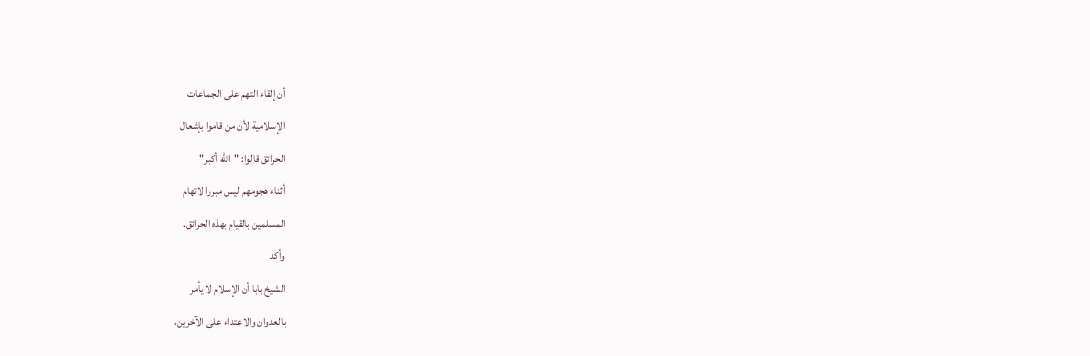أن إلقاء التهم على الجماعات
الإسلامية لأن من قاموا بإشعال
الحرائق قالوا: "الله أكبر"
أثناء هجومهم ليس مبررا لاتهام
المسلمين بالقيام بهذه الحرائق.
وأكد
الشيخ بابا أن الإسلام لا يأمر
بالعدوان والاعتداء على الآخرين،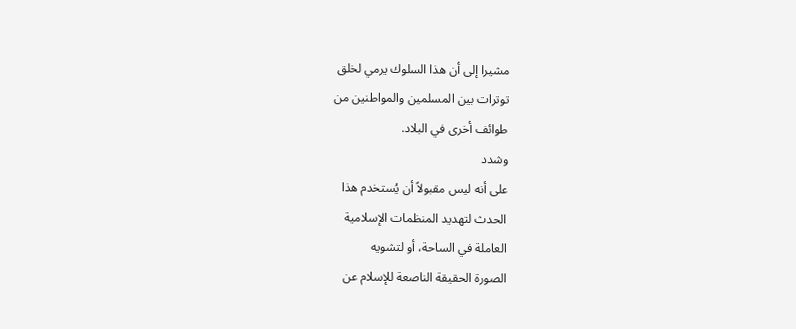مشيرا إلى أن هذا السلوك يرمي لخلق
توترات بين المسلمين والمواطنين من
طوائف أخرى في البلاد.
وشدد
على أنه ليس مقبولاً أن يُستخدم هذا
الحدث لتهديد المنظمات الإسلامية
العاملة في الساحة، أو لتشويه
الصورة الحقيقة الناصعة للإسلام عن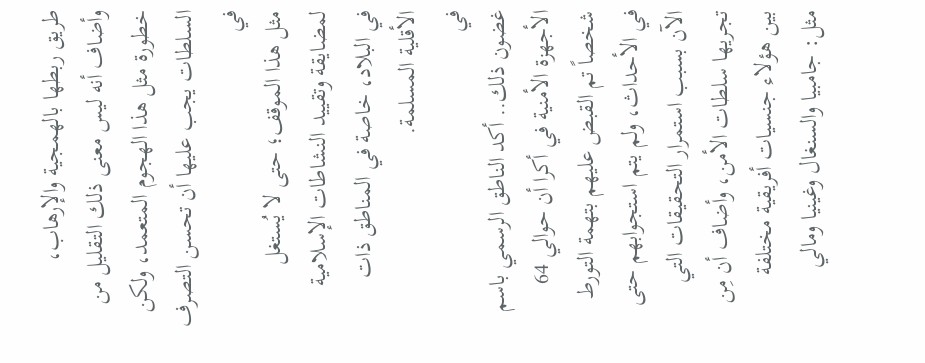طريق ربطها بالهمجية والإرهاب،
وأضاف أنه ليس معنى ذلك التقليل من
خطورة مثل هذا الهجوم المتعمد، ولكن
السلطات يجب عليها أن تحسن التصرف في
مثل هذا الموقف؛ حتى لا يُستغل
لمضايقة وتقييد النشاطات الإسلامية
في البلاد، خاصة في المناطق ذات
الأقلية المسلمة.
في
غضون ذلك.. أكد الناطق الرسمي باسم
الأجهزة الأمنية في أكرا أن حوالي 64
شخصاً تم القبض عليهم بتهمة التورط
في الأحداث، ولم يتم استجوابهم حتى
الآن بسبب استمرار التحقيقات التي
تجريها سلطات الأمن، وأضاف أن مِن
بين هؤلاء جنسيات أفريقية مختلفة
مثل: جامبيا والسنغال وغينيا ومالي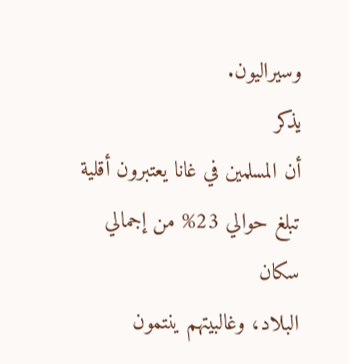وسيراليون.
يذكر
أن المسلمين في غانا يعتبرون أقلية
تبلغ حوالي 23% من إجمالي سكان
البلاد، وغالبيتهم ينتمون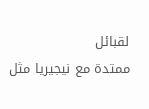لقبائل
ممتدة مع نيجيريا مثل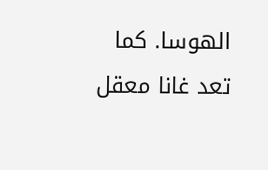الهوسا. كما
تعد غانا معقل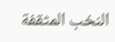النخب المثقفة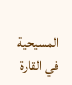المسيحية في القارة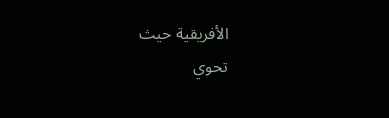الأفريقية حيث
تحوي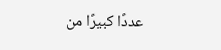عددًا كبيرًا من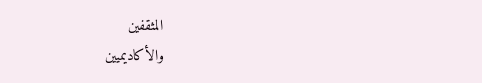المثقفين
والأكاديميين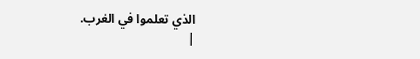الذي تعلموا في الغرب.
|